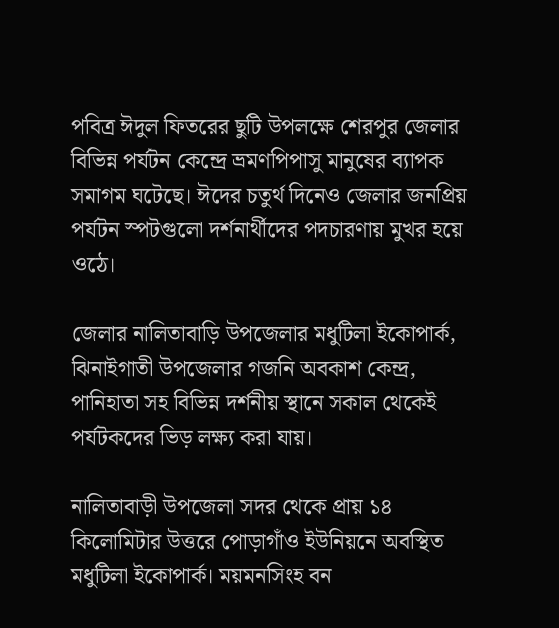পবিত্র ঈদুল ফিতরের ছুটি উপলক্ষে শেরপুর জেলার বিভিন্ন পর্যটন কেন্দ্রে ভ্রমণপিপাসু মানুষের ব্যাপক সমাগম ঘটেছে। ঈদের চতুর্থ দিনেও জেলার জনপ্রিয় পর্যটন স্পটগুলো দর্শনার্থীদের পদচারণায় মুখর হয়ে ওঠে।

জেলার নালিতাবাড়ি উপজেলার মধুটিলা ইকোপার্ক, ঝিনাইগাতী উপজেলার গজনি অবকাশ কেন্দ্র, পানিহাতা সহ বিভিন্ন দর্শনীয় স্থানে সকাল থেকেই পর্যটকদের ভিড় লক্ষ্য করা যায়।

নালিতাবাড়ী উপজেলা সদর থেকে প্রায় ১৪ কিলোমিটার উত্তরে পোড়াগাঁও ইউনিয়নে অবস্থিত মধুটিলা ইকোপার্ক। ময়মনসিংহ বন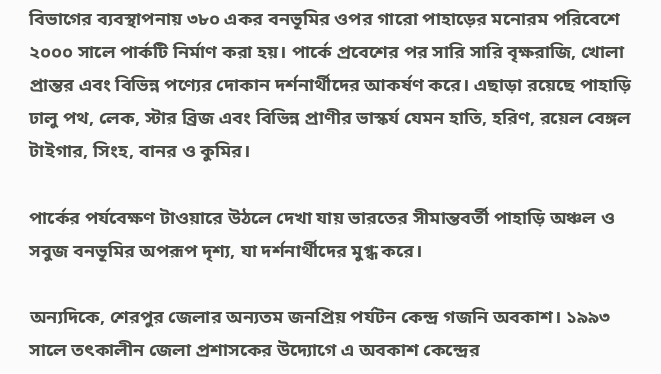বিভাগের ব্যবস্থাপনায় ৩৮০ একর বনভূমির ওপর গারো পাহাড়ের মনোরম পরিবেশে ২০০০ সালে পার্কটি নির্মাণ করা হয়। পার্কে প্রবেশের পর সারি সারি বৃক্ষরাজি, খোলা প্রান্তর এবং বিভিন্ন পণ্যের দোকান দর্শনার্থীদের আকর্ষণ করে। এছাড়া রয়েছে পাহাড়ি ঢালু পথ, লেক, স্টার ব্রিজ এবং বিভিন্ন প্রাণীর ভাস্কর্য যেমন হাতি, হরিণ, রয়েল বেঙ্গল টাইগার, সিংহ, বানর ও কুমির।

পার্কের পর্যবেক্ষণ টাওয়ারে উঠলে দেখা যায় ভারতের সীমান্তবর্তী পাহাড়ি অঞ্চল ও সবুজ বনভূমির অপরূপ দৃশ্য, যা দর্শনার্থীদের মুগ্ধ করে।

অন্যদিকে, শেরপুর জেলার অন্যতম জনপ্রিয় পর্যটন কেন্দ্র গজনি অবকাশ। ১৯৯৩ সালে তৎকালীন জেলা প্রশাসকের উদ্যোগে এ অবকাশ কেন্দ্রের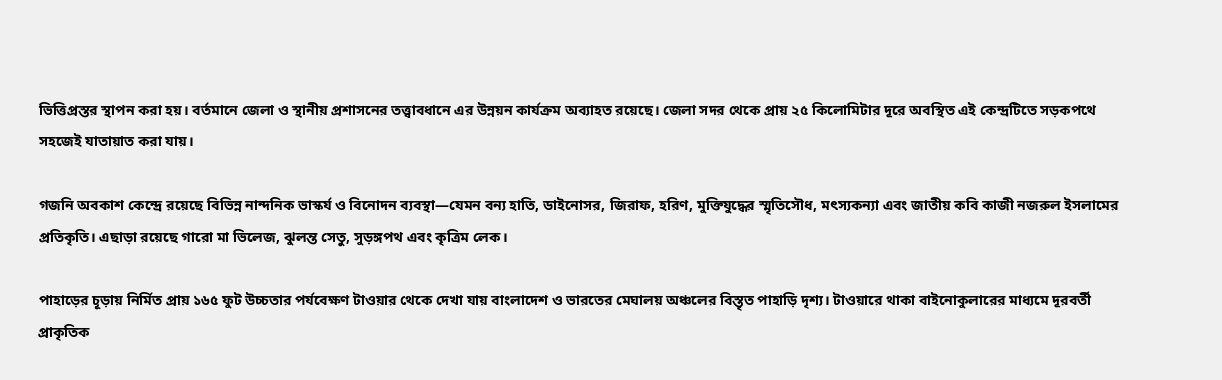ভিত্তিপ্রস্তর স্থাপন করা হয়। বর্তমানে জেলা ও স্থানীয় প্রশাসনের তত্ত্বাবধানে এর উন্নয়ন কার্যক্রম অব্যাহত রয়েছে। জেলা সদর থেকে প্রায় ২৫ কিলোমিটার দূরে অবস্থিত এই কেন্দ্রটিতে সড়কপথে সহজেই যাতায়াত করা যায়।

গজনি অবকাশ কেন্দ্রে রয়েছে বিভিন্ন নান্দনিক ভাস্কর্য ও বিনোদন ব্যবস্থা—যেমন বন্য হাতি, ডাইনোসর, জিরাফ, হরিণ, মুক্তিযুদ্ধের স্মৃতিসৌধ, মৎস্যকন্যা এবং জাতীয় কবি কাজী নজরুল ইসলামের প্রতিকৃতি। এছাড়া রয়েছে গারো মা ভিলেজ, ঝুলন্ত সেতু, সুড়ঙ্গপথ এবং কৃত্রিম লেক।

পাহাড়ের চূড়ায় নির্মিত প্রায় ১৬৫ ফুট উচ্চতার পর্যবেক্ষণ টাওয়ার থেকে দেখা যায় বাংলাদেশ ও ভারতের মেঘালয় অঞ্চলের বিস্তৃত পাহাড়ি দৃশ্য। টাওয়ারে থাকা বাইনোকুলারের মাধ্যমে দূরবর্তী প্রাকৃতিক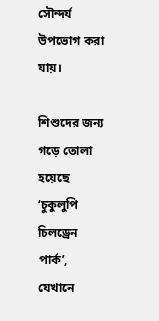সৌন্দর্য উপভোগ করা যায়।

শিশুদের জন্য গড়ে তোলা হয়েছে ‘চুকুলুপি চিলড্রেন পার্ক’, যেখানে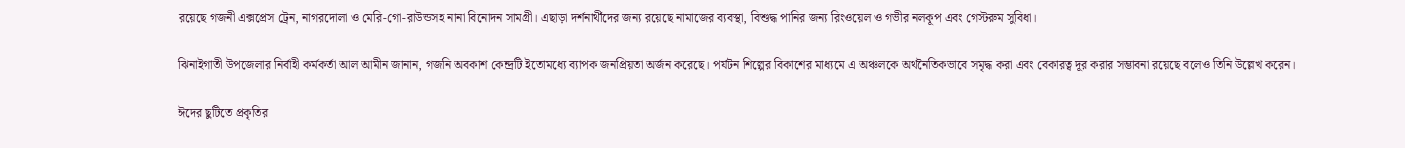রয়েছে গজনী এক্সপ্রেস ট্রেন, নাগরদোলা ও মেরি-গো-রাউন্ডসহ নানা বিনোদন সামগ্রী। এছাড়া দর্শনার্থীদের জন্য রয়েছে নামাজের ব্যবস্থা, বিশুদ্ধ পানির জন্য রিংওয়েল ও গভীর নলকূপ এবং গেস্টরুম সুবিধা।

ঝিনাইগাতী উপজেলার নির্বাহী কর্মকর্তা আল আমীন জানান, গজনি অবকাশ কেন্দ্রটি ইতোমধ্যে ব্যাপক জনপ্রিয়তা অর্জন করেছে। পর্যটন শিল্পের বিকাশের মাধ্যমে এ অঞ্চলকে অর্থনৈতিকভাবে সমৃদ্ধ করা এবং বেকারত্ব দূর করার সম্ভাবনা রয়েছে বলেও তিনি উল্লেখ করেন।

ঈদের ছুটিতে প্রকৃতির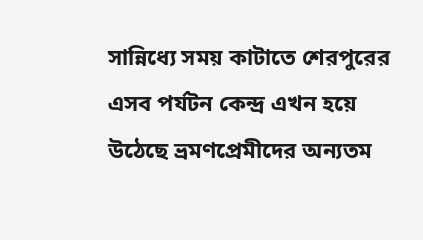সান্নিধ্যে সময় কাটাতে শেরপুরের এসব পর্যটন কেন্দ্র এখন হয়ে উঠেছে ভ্রমণপ্রেমীদের অন্যতম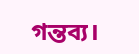গন্তব্য।